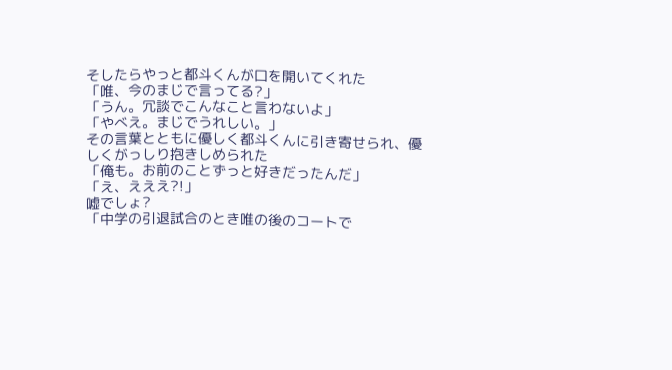そしたらやっと都斗くんが口を開いてくれた
「唯、今のまじで言ってる?」
「うん。冗談でこんなこと言わないよ」
「やべえ。まじでうれしい。」
その言葉とともに優しく都斗くんに引き寄せられ、優しくがっしり抱きしめられた
「俺も。お前のことずっと好きだったんだ」
「え、えええ?!」
嘘でしょ?
「中学の引退試合のとき唯の後のコートで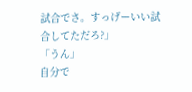試合でさ。すっげーいい試合してただろ?」
「うん」
自分で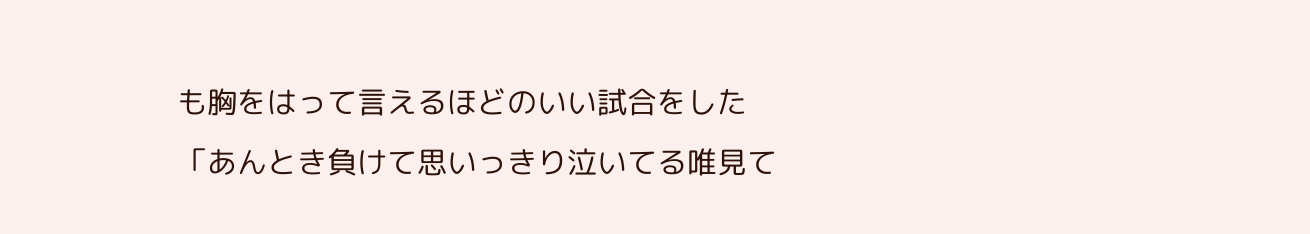も胸をはって言えるほどのいい試合をした
「あんとき負けて思いっきり泣いてる唯見て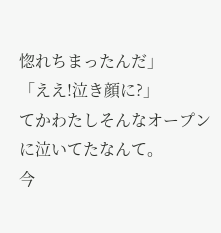惚れちまったんだ」
「ええ!泣き顔に?」
てかわたしそんなオープンに泣いてたなんて。
今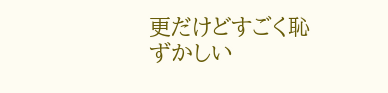更だけどすごく恥ずかしい